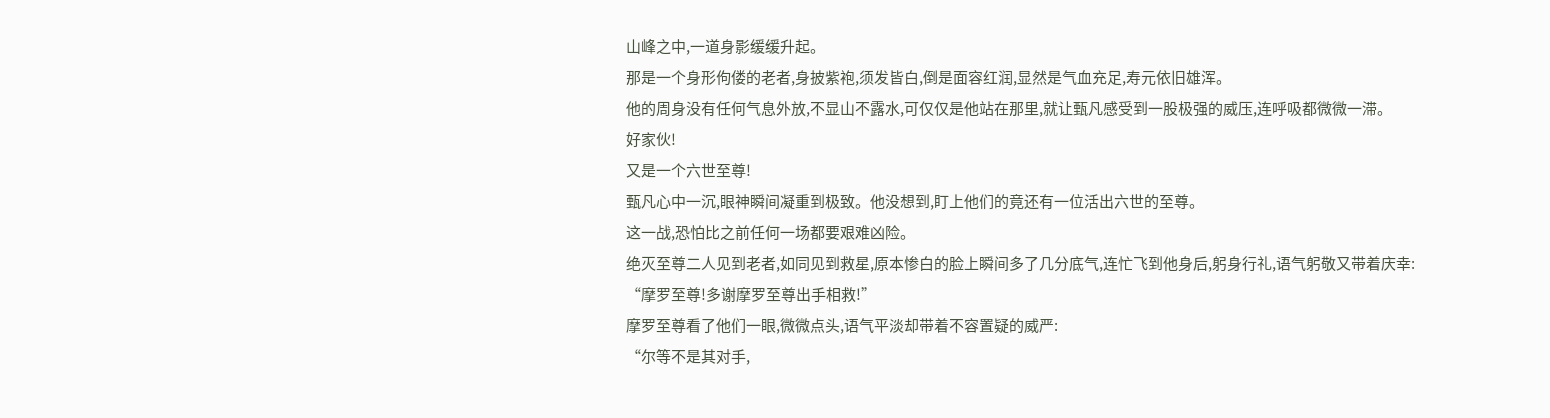山峰之中,一道身影缓缓升起。
那是一个身形佝偻的老者,身披紫袍,须发皆白,倒是面容红润,显然是气血充足,寿元依旧雄浑。
他的周身没有任何气息外放,不显山不露水,可仅仅是他站在那里,就让甄凡感受到一股极强的威压,连呼吸都微微一滞。
好家伙!
又是一个六世至尊!
甄凡心中一沉,眼神瞬间凝重到极致。他没想到,盯上他们的竟还有一位活出六世的至尊。
这一战,恐怕比之前任何一场都要艰难凶险。
绝灭至尊二人见到老者,如同见到救星,原本惨白的脸上瞬间多了几分底气,连忙飞到他身后,躬身行礼,语气躬敬又带着庆幸:
“摩罗至尊!多谢摩罗至尊出手相救!”
摩罗至尊看了他们一眼,微微点头,语气平淡却带着不容置疑的威严:
“尔等不是其对手,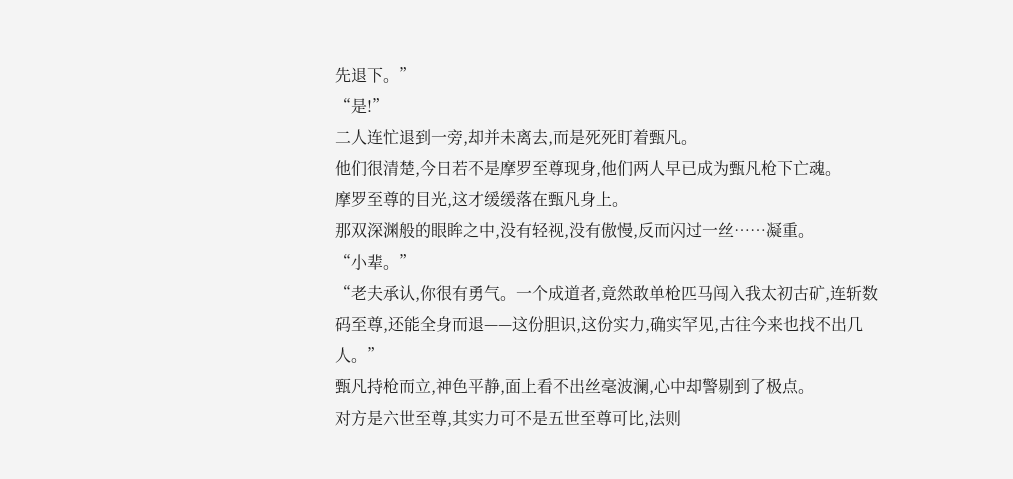先退下。”
“是!”
二人连忙退到一旁,却并未离去,而是死死盯着甄凡。
他们很清楚,今日若不是摩罗至尊现身,他们两人早已成为甄凡枪下亡魂。
摩罗至尊的目光,这才缓缓落在甄凡身上。
那双深渊般的眼眸之中,没有轻视,没有傲慢,反而闪过一丝……凝重。
“小辈。”
“老夫承认,你很有勇气。一个成道者,竟然敢单枪匹马闯入我太初古矿,连斩数码至尊,还能全身而退——这份胆识,这份实力,确实罕见,古往今来也找不出几人。”
甄凡持枪而立,神色平静,面上看不出丝毫波澜,心中却警剔到了极点。
对方是六世至尊,其实力可不是五世至尊可比,法则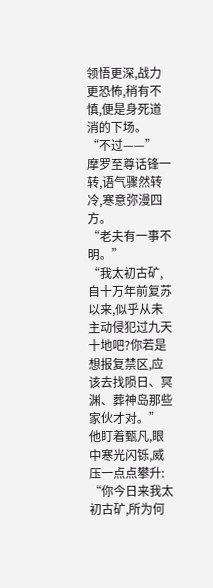领悟更深,战力更恐怖,稍有不慎,便是身死道消的下场。
“不过——”
摩罗至尊话锋一转,语气骤然转冷,寒意弥漫四方。
“老夫有一事不明。”
“我太初古矿,自十万年前复苏以来,似乎从未主动侵犯过九天十地吧?你若是想报复禁区,应该去找陨日、冥渊、葬神岛那些家伙才对。”
他盯着甄凡,眼中寒光闪铄,威压一点点攀升:
“你今日来我太初古矿,所为何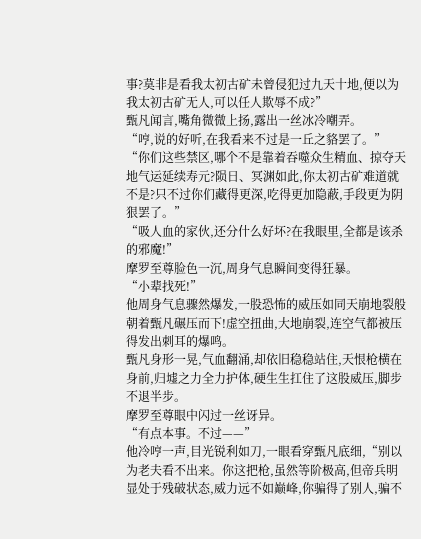事?莫非是看我太初古矿未曾侵犯过九天十地,便以为我太初古矿无人,可以任人欺辱不成?”
甄凡闻言,嘴角微微上扬,露出一丝冰冷嘲弄。
“哼,说的好听,在我看来不过是一丘之貉罢了。”
“你们这些禁区,哪个不是靠着吞噬众生精血、掠夺天地气运延续寿元?陨日、冥渊如此,你太初古矿难道就不是?只不过你们藏得更深,吃得更加隐蔽,手段更为阴狠罢了。”
“吸人血的家伙,还分什么好坏?在我眼里,全都是该杀的邪魔!”
摩罗至尊脸色一沉,周身气息瞬间变得狂暴。
“小辈找死!”
他周身气息骤然爆发,一股恐怖的威压如同天崩地裂般朝着甄凡碾压而下!虚空扭曲,大地崩裂,连空气都被压得发出刺耳的爆鸣。
甄凡身形一晃,气血翻涌,却依旧稳稳站住,天恨枪横在身前,归墟之力全力护体,硬生生扛住了这股威压,脚步不退半步。
摩罗至尊眼中闪过一丝讶异。
“有点本事。不过——”
他冷哼一声,目光锐利如刀,一眼看穿甄凡底细,“别以为老夫看不出来。你这把枪,虽然等阶极高,但帝兵明显处于残破状态,威力远不如巅峰,你骗得了别人,骗不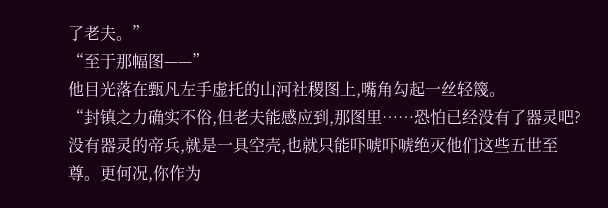了老夫。”
“至于那幅图——”
他目光落在甄凡左手虚托的山河社稷图上,嘴角勾起一丝轻篾。
“封镇之力确实不俗,但老夫能感应到,那图里……恐怕已经没有了器灵吧?没有器灵的帝兵,就是一具空壳,也就只能吓唬吓唬绝灭他们这些五世至尊。更何况,你作为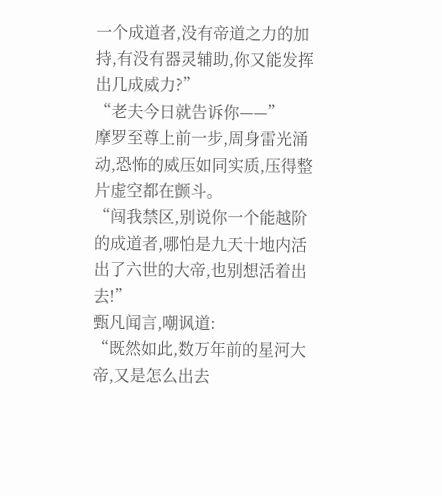一个成道者,没有帝道之力的加持,有没有器灵辅助,你又能发挥出几成威力?”
“老夫今日就告诉你——”
摩罗至尊上前一步,周身雷光涌动,恐怖的威压如同实质,压得整片虚空都在颤斗。
“闯我禁区,别说你一个能越阶的成道者,哪怕是九天十地内活出了六世的大帝,也别想活着出去!”
甄凡闻言,嘲讽道:
“既然如此,数万年前的星河大帝,又是怎么出去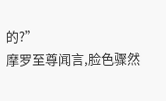的?”
摩罗至尊闻言,脸色骤然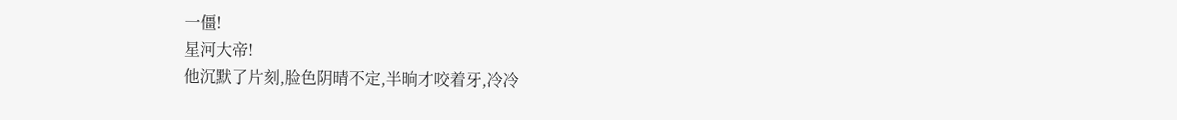一僵!
星河大帝!
他沉默了片刻,脸色阴晴不定,半晌才咬着牙,冷冷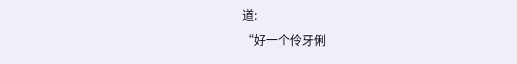道:
“好一个伶牙俐